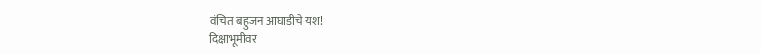वंचित बहुजन आघाडीचे यश!
दिक्षाभूमीवर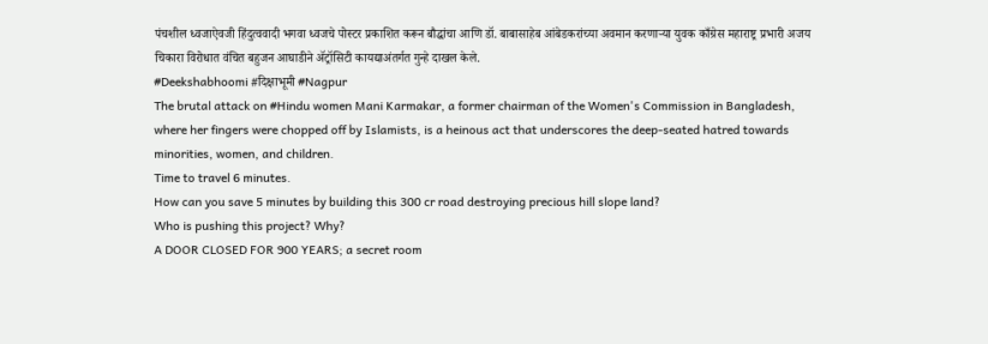पंचशील ध्वजाऐवजी हिंदुत्ववादी भगवा ध्वजचे पोस्टर प्रकाशित करून बौद्धांचा आणि डॉ. बाबासाहेब आंबेडकरांच्या अवमान करणाऱ्या युवक काँग्रेस महाराष्ट्र प्रभारी अजय चिकारा विरोधात वंचित बहुजन आघाडीने ॲट्रॉसिटी कायद्याअंतर्गत गुन्हे दाखल केले.
#Deekshabhoomi #दिक्षाभूमी #Nagpur
The brutal attack on #Hindu women Mani Karmakar, a former chairman of the Women's Commission in Bangladesh, where her fingers were chopped off by Islamists, is a heinous act that underscores the deep-seated hatred towards minorities, women, and children.
Time to travel 6 minutes.
How can you save 5 minutes by building this 300 cr road destroying precious hill slope land?
Who is pushing this project? Why?
A DOOR CLOSED FOR 900 YEARS; a secret room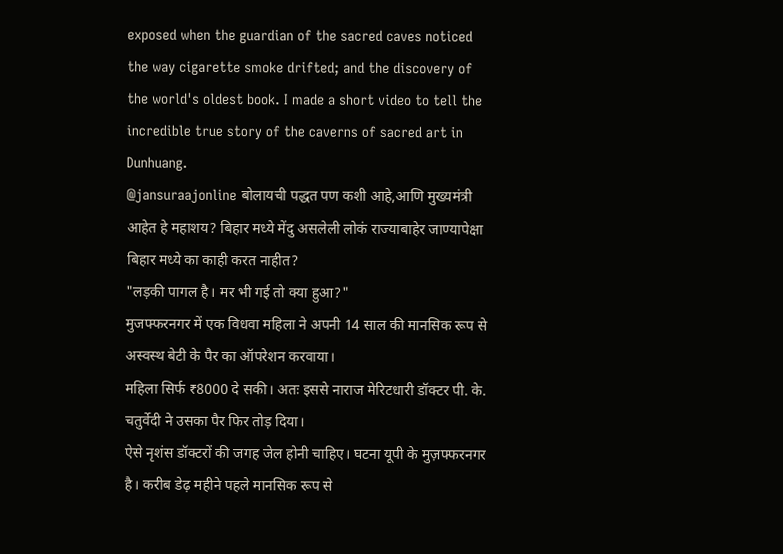exposed when the guardian of the sacred caves noticed the way cigarette smoke drifted; and the discovery of the world's oldest book. I made a short video to tell the incredible true story of the caverns of sacred art in Dunhuang.
@jansuraajonline बोलायची पद्धत पण कशी आहे,आणि मुख्यमंत्री आहेत हे महाशय? बिहार मध्ये मेंदु असलेली लोकं राज्याबाहेर जाण्यापेक्षा बिहार मध्ये का काही करत नाहीत?
"लड़की पागल है। मर भी गई तो क्या हुआ?"
मुजफ्फरनगर में एक विधवा महिला ने अपनी 14 साल की मानसिक रूप से अस्वस्थ बेटी के पैर का ऑपरेशन करवाया।
महिला सिर्फ ₹8000 दे सकी। अतः इससे नाराज मेरिटधारी डॉक्टर पी. के. चतुर्वेदी ने उसका पैर फिर तोड़ दिया।
ऐसे नृशंस डॉक्टरों की जगह जेल होनी चाहिए। घटना यूपी के मुज़फ्फरनगर है। करीब डेढ़ महीने पहले मानसिक रूप से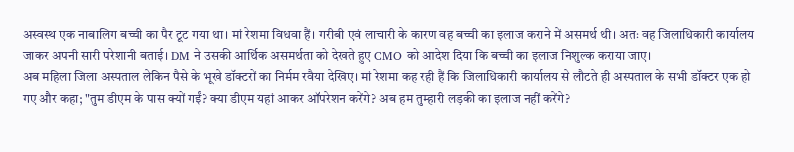अस्वस्थ एक नाबालिग बच्ची का पैर टूट गया था। मां रेशमा विधवा हैं। गरीबी एवं लाचारी के कारण वह बच्ची का इलाज कराने में असमर्थ थी। अतः वह जिलाधिकारी कार्यालय जाकर अपनी सारी परेशानी बताई। DM ने उसकी आर्थिक असमर्थता को देखते हुए CMO को आदेश दिया कि बच्ची का इलाज निशुल्क कराया जाए।
अब महिला जिला अस्पताल लेकिन पैसे के भूखे डॉक्टरों का निर्मम रवैया देखिए। मां रेशमा कह रही हैं कि जिलाधिकारी कार्यालय से लौटते ही अस्पताल के सभी डॉक्टर एक हो गए और कहा; "तुम डीएम के पास क्यों गईं? क्या डीएम यहां आकर ऑपरेशन करेंगे? अब हम तुम्हारी लड़की का इलाज नहीं करेंगे?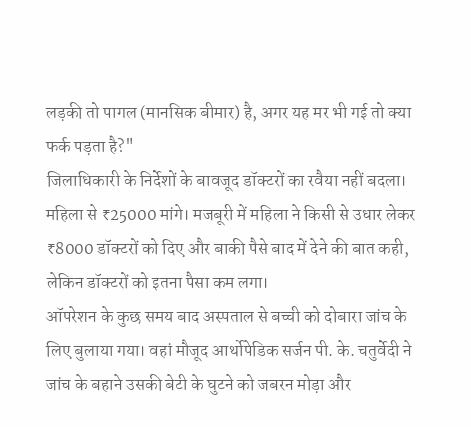लड़की तो पागल (मानसिक बीमार) है, अगर यह मर भी गई तो क्या फर्क पड़ता है?"
जिलाधिकारी के निर्देशों के बावजूद डॉक्टरों का रवैया नहीं बदला। महिला से ₹25000 मांगे। मजबूरी में महिला ने किसी से उधार लेकर ₹8000 डॉक्टरों को दिए और बाकी पैसे बाद में देने की बात कही, लेकिन डॉक्टरों को इतना पैसा कम लगा।
ऑपरेशन के कुछ समय बाद अस्पताल से बच्ची को दोबारा जांच के लिए बुलाया गया। वहां मौजूद आर्थोपेडिक सर्जन पी. के. चतुर्वेदी ने जांच के बहाने उसकी बेटी के घुटने को जबरन मोड़ा और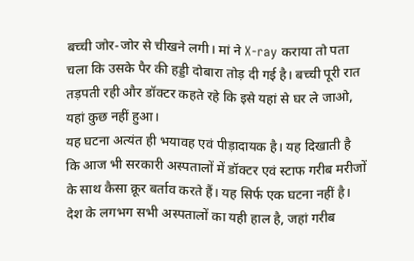बच्ची जोर-जोर से चीखने लगी। मां ने X-ray कराया तो पता चला कि उसके पैर की हड्डी दोबारा तोड़ दी गई है। बच्ची पूरी रात तड़पती रही और डॉक्टर कहते रहे कि इसे यहां से घर ले जाओ, यहां कुछ नहीं हुआ।
यह घटना अत्यंत ही भयावह एवं पीड़ादायक है। यह दिखाती है कि आज भी सरकारी अस्पतालों में डॉक्टर एवं स्टाफ गरीब मरीजों के साथ कैसा क्रूर बर्ताव करते हैं। यह सिर्फ एक घटना नहीं है। देश के लगभग सभी अस्पतालों का यही हाल है, जहां गरीब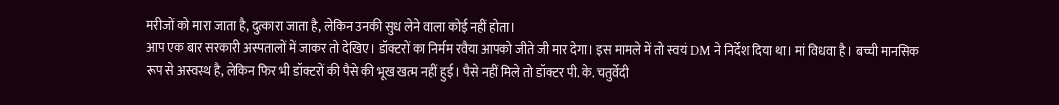मरीजों को मारा जाता है, दुत्कारा जाता है, लेकिन उनकी सुध लेने वाला कोई नहीं होता।
आप एक बार सरकारी अस्पतालों में जाकर तो देखिए। डॉक्टरों का निर्मम रवैया आपको जीते जी मार देगा। इस मामले में तो स्वयं DM ने निर्देश दिया था। मां विधवा है। बच्ची मानसिक रूप से अस्वस्थ है, लेकिन फिर भी डॉक्टरों की पैसे की भूख खत्म नहीं हुई। पैसे नहीं मिले तो डॉक्टर पी. के. चतुर्वेदी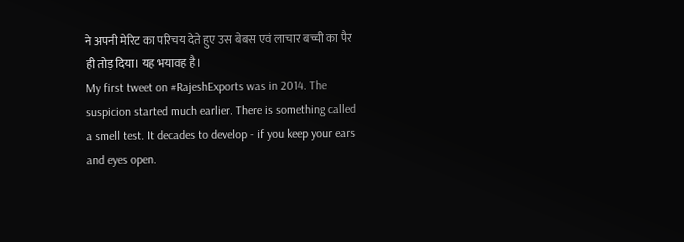ने अपनी मेरिट का परिचय देते हुए उस बेबस एवं लाचार बच्ची का पैर ही तोड़ दिया। यह भयावह है।
My first tweet on #RajeshExports was in 2014. The suspicion started much earlier. There is something called a smell test. It decades to develop - if you keep your ears and eyes open.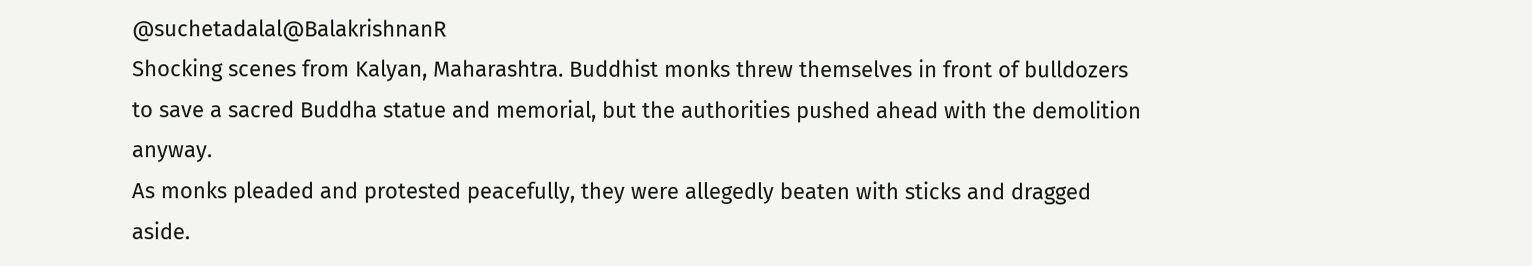@suchetadalal@BalakrishnanR
Shocking scenes from Kalyan, Maharashtra. Buddhist monks threw themselves in front of bulldozers to save a sacred Buddha statue and memorial, but the authorities pushed ahead with the demolition anyway.
As monks pleaded and protested peacefully, they were allegedly beaten with sticks and dragged aside.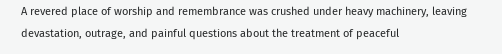A revered place of worship and remembrance was crushed under heavy machinery, leaving devastation, outrage, and painful questions about the treatment of peaceful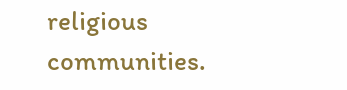religious communities.